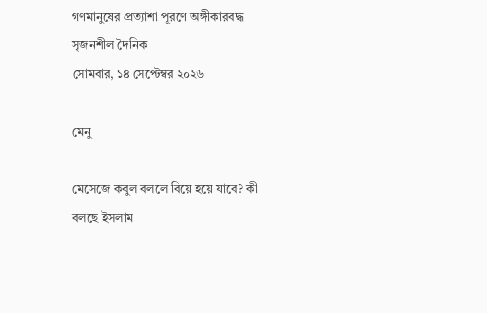গণমানুষের প্রত্যাশা পূরণে অঙ্গীকারবদ্ধ সৃজনশীল দৈনিক
সোমবার, ১৪ সেপ্টেম্বর ২০২৬

মেনু

মেসেজে কবুল বললে বিয়ে হয়ে যাবে? কী বলছে ইসলাম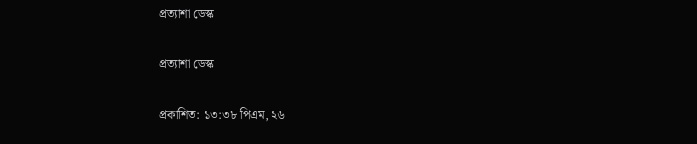প্রত্যাশা ডেস্ক

প্রত্যাশা ডেস্ক

প্রকাশিত: ১৩:৩৮ পিএম, ২৬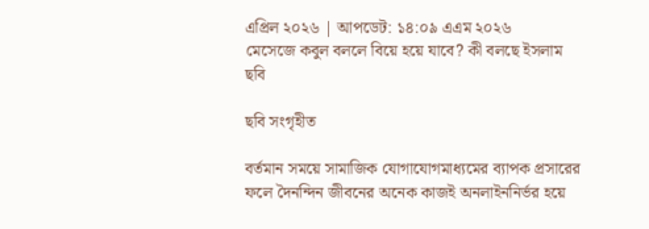এপ্রিল ২০২৬ | আপডেট: ১৪:০৯ এএম ২০২৬
মেসেজে কবুল বললে বিয়ে হয়ে যাবে? কী বলছে ইসলাম
ছবি

ছবি সংগৃহীত

বর্তমান সময়ে সামাজিক যোগাযোগমাধ্যমের ব্যাপক প্রসারের ফলে দৈনন্দিন জীবনের অনেক কাজই অনলাইননির্ভর হয়ে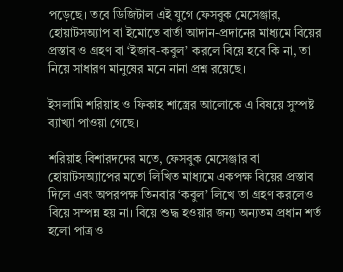পড়েছে। তবে ডিজিটাল এই যুগে ফেসবুক মেসেঞ্জার, হোয়াটসঅ্যাপ বা ইমোতে বার্তা আদান-প্রদানের মাধ্যমে বিয়ের প্রস্তাব ও গ্রহণ বা ‘ইজাব-কবুল’ করলে বিয়ে হবে কি না, তা নিয়ে সাধারণ মানুষের মনে নানা প্রশ্ন রয়েছে।

ইসলামি শরিয়াহ ও ফিকাহ শাস্ত্রের আলোকে এ বিষয়ে সুস্পষ্ট ব্যাখ্যা পাওয়া গেছে।

শরিয়াহ বিশারদদের মতে, ফেসবুক মেসেঞ্জার বা হোয়াটসঅ্যাপের মতো লিখিত মাধ্যমে একপক্ষ বিয়ের প্রস্তাব দিলে এবং অপরপক্ষ তিনবার ‘কবুল’ লিখে তা গ্রহণ করলেও বিয়ে সম্পন্ন হয় না। বিয়ে শুদ্ধ হওয়ার জন্য অন্যতম প্রধান শর্ত হলো পাত্র ও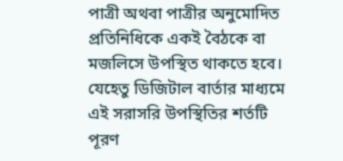পাত্রী অথবা পাত্রীর অনুমোদিত প্রতিনিধিকে একই বৈঠকে বা মজলিসে উপস্থিত থাকতে হবে। যেহেতু ডিজিটাল বার্তার মাধ্যমে এই সরাসরি উপস্থিতির শর্তটি পূরণ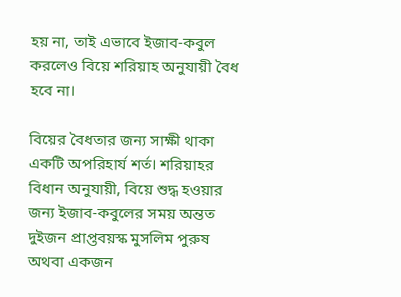হয় না, তাই এভাবে ইজাব-কবুল করলেও বিয়ে শরিয়াহ অনুযায়ী বৈধ হবে না।

বিয়ের বৈধতার জন্য সাক্ষী থাকা একটি অপরিহার্য শর্ত। শরিয়াহর বিধান অনুযায়ী, বিয়ে শুদ্ধ হওয়ার জন্য ইজাব-কবুলের সময় অন্তত দুইজন প্রাপ্তবয়স্ক মুসলিম পুরুষ অথবা একজন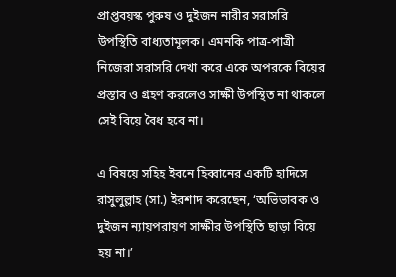প্রাপ্তবয়স্ক পুরুষ ও দুইজন নারীর সরাসরি উপস্থিতি বাধ্যতামূলক। এমনকি পাত্র-পাত্রী নিজেরা সরাসরি দেখা করে একে অপরকে বিয়ের প্রস্তাব ও গ্রহণ করলেও সাক্ষী উপস্থিত না থাকলে সেই বিয়ে বৈধ হবে না।

এ বিষয়ে সহিহ ইবনে হিব্বানের একটি হাদিসে রাসুলুল্লাহ (সা.) ইরশাদ করেছেন, ‘অভিভাবক ও দুইজন ন্যায়পরায়ণ সাক্ষীর উপস্থিতি ছাড়া বিয়ে হয় না।’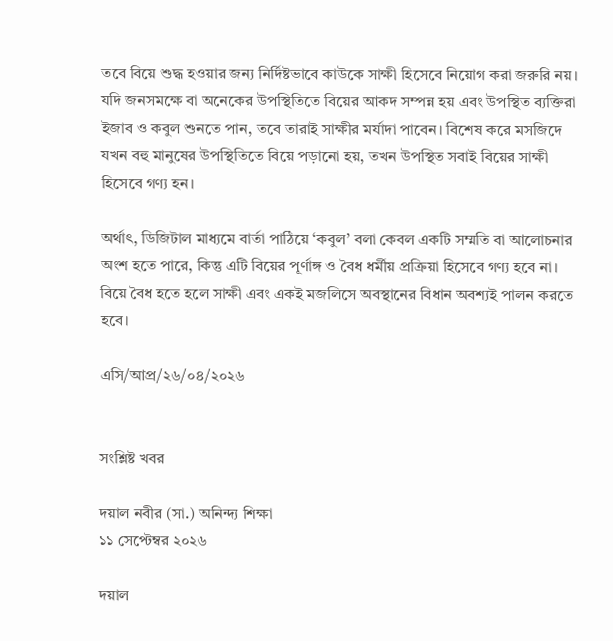তবে বিয়ে শুদ্ধ হওয়ার জন্য নির্দিষ্টভাবে কাউকে সাক্ষী হিসেবে নিয়োগ করা জরুরি নয়। যদি জনসমক্ষে বা অনেকের উপস্থিতিতে বিয়ের আকদ সম্পন্ন হয় এবং উপস্থিত ব্যক্তিরা ইজাব ও কবুল শুনতে পান, তবে তারাই সাক্ষীর মর্যাদা পাবেন। বিশেষ করে মসজিদে যখন বহু মানুষের উপস্থিতিতে বিয়ে পড়ানো হয়, তখন উপস্থিত সবাই বিয়ের সাক্ষী হিসেবে গণ্য হন।

অর্থাৎ, ডিজিটাল মাধ্যমে বার্তা পাঠিয়ে ‘কবুল’ বলা কেবল একটি সম্মতি বা আলোচনার অংশ হতে পারে, কিন্তু এটি বিয়ের পূর্ণাঙ্গ ও বৈধ ধর্মীয় প্রক্রিয়া হিসেবে গণ্য হবে না। বিয়ে বৈধ হতে হলে সাক্ষী এবং একই মজলিসে অবস্থানের বিধান অবশ্যই পালন করতে হবে।

এসি/আপ্র/২৬/০৪/২০২৬


সংশ্লিষ্ট খবর

দয়াল নবীর (সা.) অনিন্দ্য শিক্ষা
১১ সেপ্টেম্বর ২০২৬

দয়াল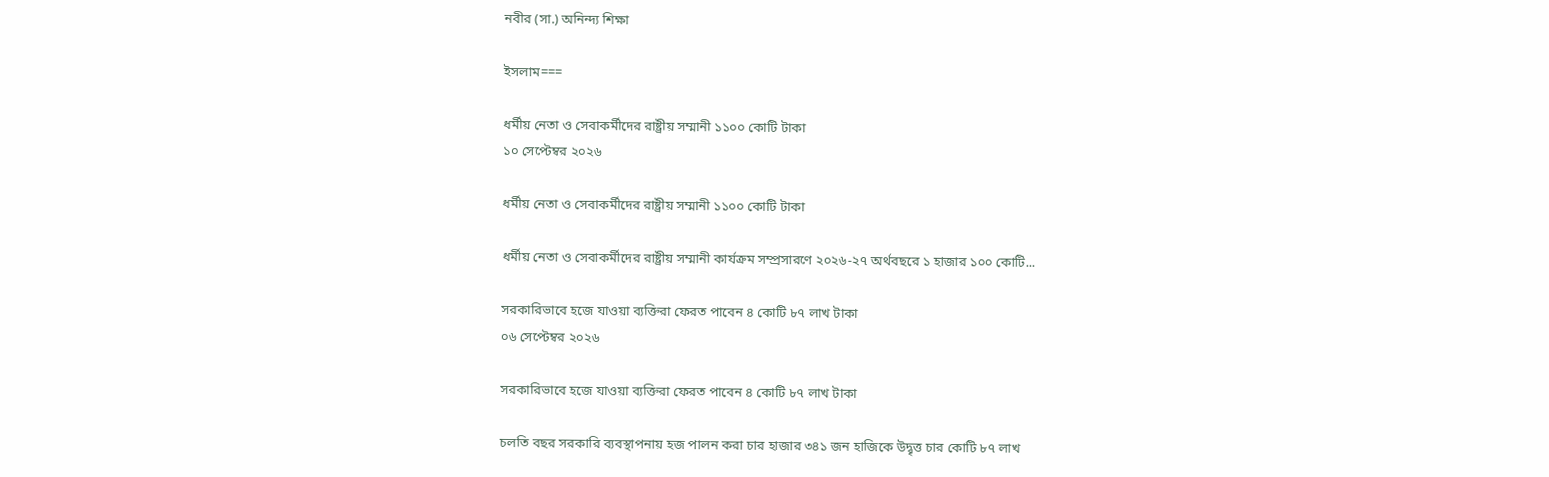নবীর (সা.) অনিন্দ্য শিক্ষা

ইসলাম===

ধর্মীয় নেতা ও সেবাকর্মীদের রাষ্ট্রীয় সম্মানী ১১০০ কোটি টাকা
১০ সেপ্টেম্বর ২০২৬

ধর্মীয় নেতা ও সেবাকর্মীদের রাষ্ট্রীয় সম্মানী ১১০০ কোটি টাকা

ধর্মীয় নেতা ও সেবাকর্মীদের রাষ্ট্রীয় সম্মানী কার্যক্রম সম্প্রসারণে ২০২৬-২৭ অর্থবছরে ১ হাজার ১০০ কোটি...

সরকারিভাবে হজে যাওয়া ব্যক্তিরা ফেরত পাবেন ৪ কোটি ৮৭ লাখ টাকা
০৬ সেপ্টেম্বর ২০২৬

সরকারিভাবে হজে যাওয়া ব্যক্তিরা ফেরত পাবেন ৪ কোটি ৮৭ লাখ টাকা

চলতি বছর সরকারি ব্যবস্থাপনায় হজ পালন করা চার হাজার ৩৪১ জন হাজিকে উদ্বৃত্ত চার কোটি ৮৭ লাখ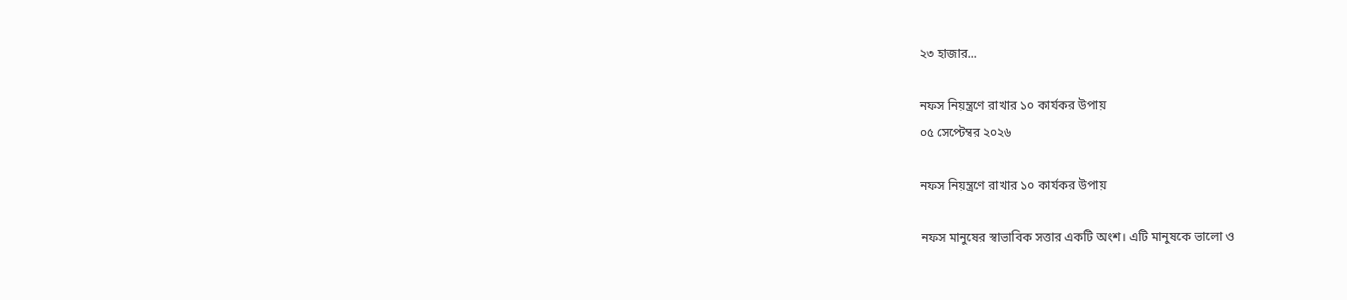২৩ হাজার...

নফস নিয়ন্ত্রণে রাখার ১০ কার্যকর উপায়
০৫ সেপ্টেম্বর ২০২৬

নফস নিয়ন্ত্রণে রাখার ১০ কার্যকর উপায়

নফস মানুষের স্বাভাবিক সত্তার একটি অংশ। এটি মানুষকে ভালো ও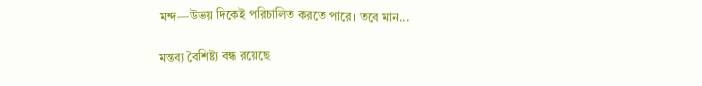মন্দ—উভয় দিকেই পরিচালিত করতে পারে। তবে মান...

মন্তব্য বৈশিষ্ট্য বন্ধ রয়েছে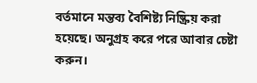বর্তমানে মন্তব্য বৈশিষ্ট্য নিষ্ক্রিয় করা হয়েছে। অনুগ্রহ করে পরে আবার চেষ্টা করুন।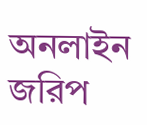অনলাইন জরিপ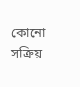কোনো সক্রিয়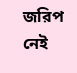জরিপ নেই